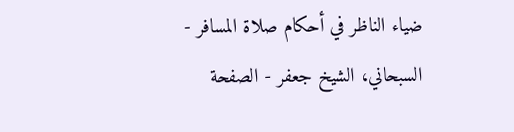ضياء الناظر في أحكام صلاة المسافر - السبحاني، الشيخ جعفر - الصفحة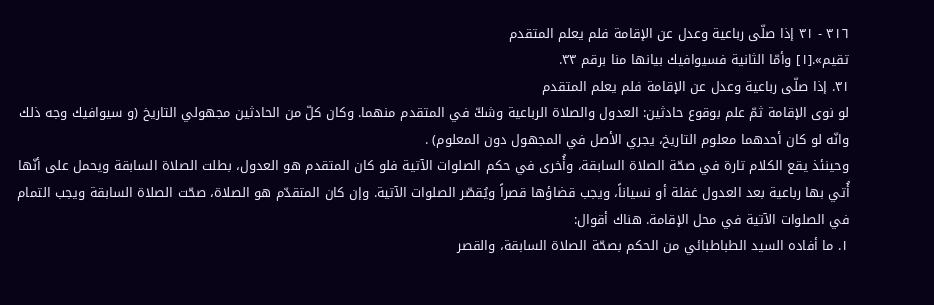٣١٦ - ٣١ إذا صلّى رباعية وعدل عن الإقامة فلم يعلم المتقدم
تقيم».[١] وأمّا الثانية فسيوافيك بيانها منا برقم ٣٣.
٣١. إذا صلّى رباعية وعدل عن الإقامة فلم يعلم المتقدم
لو نوى الإقامة ثمّ علم بوقوع حادثين: العدول والصلاة الرباعية وشكّ في المتقدم منهما. وكان كلّ من الحادثين مجهولي التاريخ (و سيوافيك وجه ذلك وانّه لو كان أحدهما معلوم التاريخ، يجري الأصل في المجهول دون المعلوم) .
وحينئذ يقع الكلام تارة في صحّة الصلاة السابقة، وأُخرى في حكم الصلوات الآتية فلو كان المتقدم هو العدول، بطلت الصلاة السابقة ويحمل على أنّها أُتي بها رباعية بعد العدول غفلة أو نسياناً، ويجب قضاؤها قصراً ويُقصّر الصلوات الآتية. وإن كان المتقدّم هو الصلاة، صحّت الصلاة السابقة ويجب التمام في الصلوات الآتية في محل الإقامة. هناك أقوال:
١. ما أفاده السيد الطباطبائي من الحكم بصحّة الصلاة السابقة، والقصر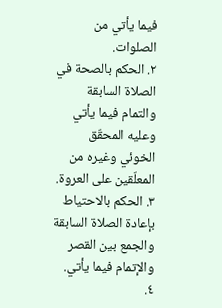فيما يأتي من الصلوات.
٢. الحكم بالصحة في الصلاة السابقة والتمام فيما يأتي وعليه المحقّق الخوئي وغيره من المعلّقين على العروة.
٣. الحكم بالاحتياط بإعادة الصلاة السابقة والجمع بين القصر والإتمام فيما يأتي.
٤.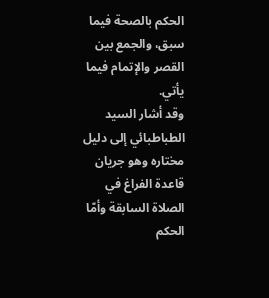الحكم بالصحة فيما سبق، والجمع بين القصر والإتمام فيما يأتي.
وقد أشار السيد الطباطبائي إلى دليل مختاره وهو جريان قاعدة الفراغ في الصلاة السابقة وأمّا الحكم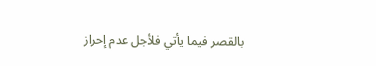بالقصر فيما يأتي فلأجل عدم إحراز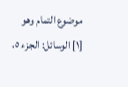موضوع التمام وهو
[١] الوسائل: الجزء ٥،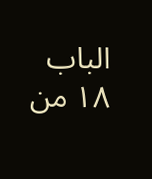الباب ١٨ من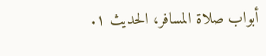أبواب صلاة المسافر، الحديث ١.